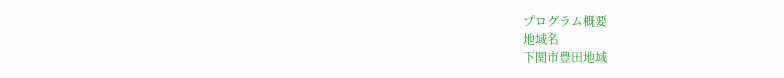プログラム概要
地域名
下関市豊田地域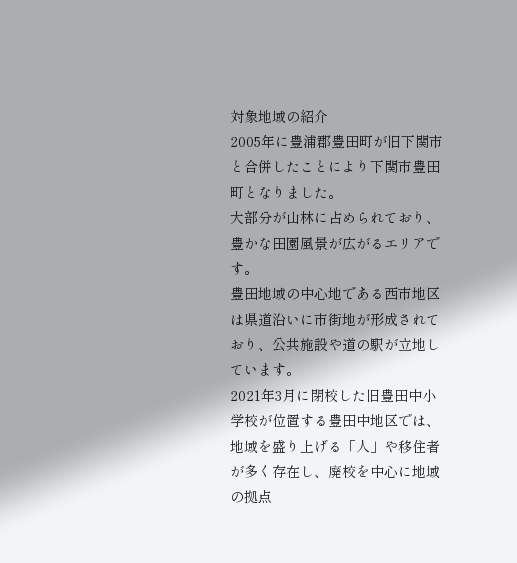対象地域の紹介
2005年に豊浦郡豊田町が旧下関市と合併したことにより下関市豊田町となりました。
大部分が山林に占められており、豊かな田園風景が広がるエリアです。
豊田地域の中心地である西市地区は県道沿いに市街地が形成されており、公共施設や道の駅が立地しています。
2021年3月に閉校した旧豊田中小学校が位置する豊田中地区では、地域を盛り上げる「人」や移住者が多く存在し、廃校を中心に地域の拠点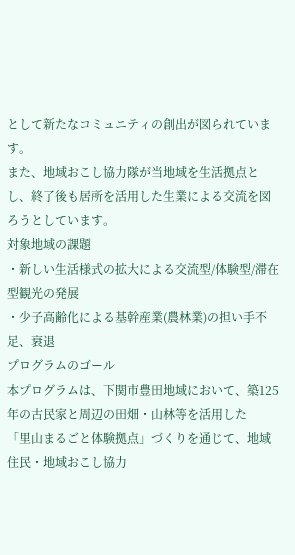として新たなコミュニティの創出が図られています。
また、地域おこし協力隊が当地域を生活拠点とし、終了後も居所を活用した生業による交流を図ろうとしています。
対象地域の課題
・新しい生活様式の拡大による交流型/体験型/滞在型観光の発展
・少子高齢化による基幹産業(農林業)の担い手不足、衰退
プログラムのゴール
本プログラムは、下関市豊田地域において、築125年の古民家と周辺の田畑・山林等を活用した
「里山まるごと体験拠点」づくりを通じて、地域住民・地域おこし協力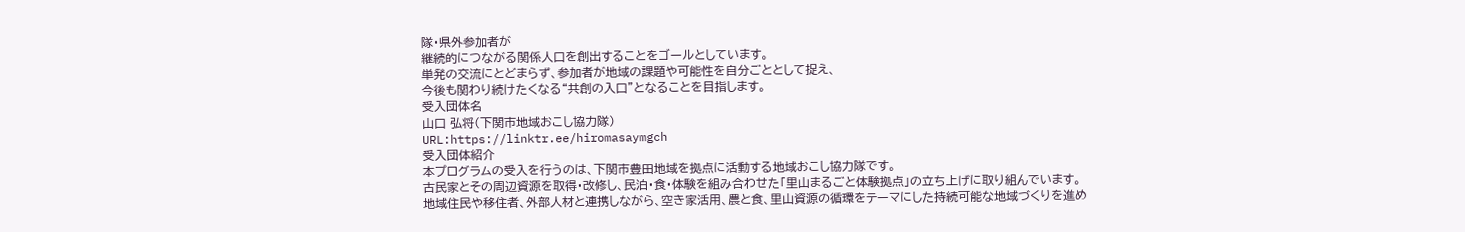隊・県外参加者が
継続的につながる関係人口を創出することをゴールとしています。
単発の交流にとどまらず、参加者が地域の課題や可能性を自分ごととして捉え、
今後も関わり続けたくなる“共創の入口”となることを目指します。
受入団体名
山口 弘将(下関市地域おこし協力隊)
URL:https://linktr.ee/hiromasaymgch
受入団体紹介
本プログラムの受入を行うのは、下関市豊田地域を拠点に活動する地域おこし協力隊です。
古民家とその周辺資源を取得・改修し、民泊・食・体験を組み合わせた「里山まるごと体験拠点」の立ち上げに取り組んでいます。
地域住民や移住者、外部人材と連携しながら、空き家活用、農と食、里山資源の循環をテーマにした持続可能な地域づくりを進め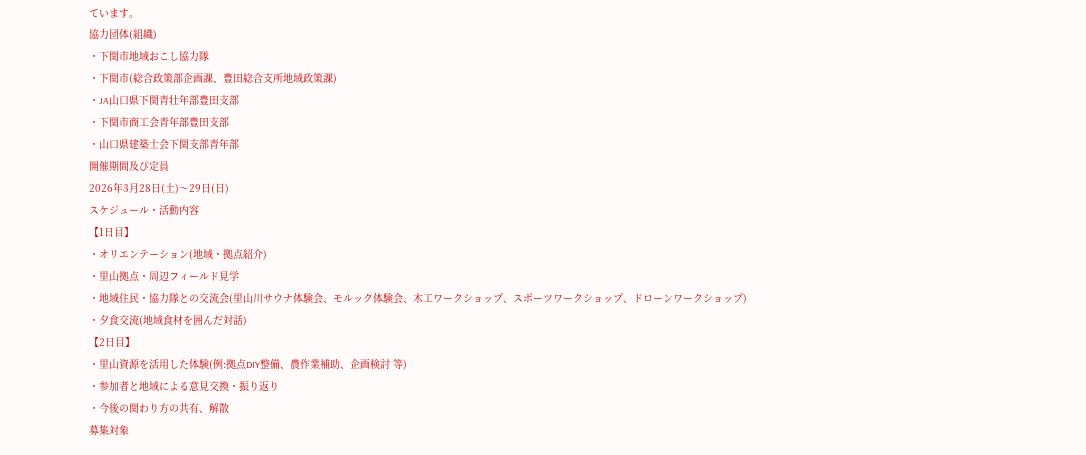ています。
協力団体(組織)
・下関市地域おこし協力隊
・下関市(総合政策部企画課、豊田総合支所地域政策課)
・JA山口県下関青壮年部豊田支部
・下関市商工会青年部豊田支部
・山口県建築士会下関支部青年部
開催期間及び定員
2026年3月28日(土)〜29日(日)
スケジュール・活動内容
【1日目】
・オリエンテーション(地域・拠点紹介)
・里山拠点・周辺フィールド見学
・地域住民・協力隊との交流会(里山川サウナ体験会、モルック体験会、木工ワークショップ、スポーツワークショップ、ドローンワークショップ)
・夕食交流(地域食材を囲んだ対話)
【2日目】
・里山資源を活用した体験(例:拠点DIY整備、農作業補助、企画検討 等)
・参加者と地域による意見交換・振り返り
・今後の関わり方の共有、解散
募集対象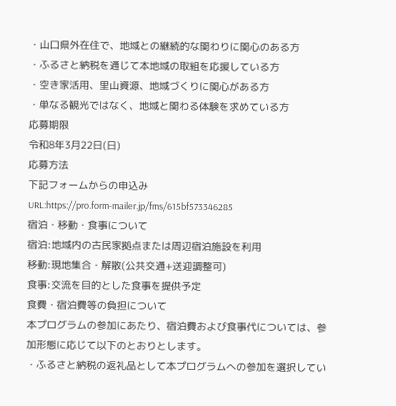・山口県外在住で、地域との継続的な関わりに関心のある方
・ふるさと納税を通じて本地域の取組を応援している方
・空き家活用、里山資源、地域づくりに関心がある方
・単なる観光ではなく、地域と関わる体験を求めている方
応募期限
令和8年3月22日(日)
応募方法
下記フォームからの申込み
URL:https://pro.form-mailer.jp/fms/615bf573346285
宿泊・移動・食事について
宿泊:地域内の古民家拠点または周辺宿泊施設を利用
移動:現地集合・解散(公共交通+送迎調整可)
食事:交流を目的とした食事を提供予定
食費・宿泊費等の負担について
本プログラムの参加にあたり、宿泊費および食事代については、参加形態に応じて以下のとおりとします。
・ふるさと納税の返礼品として本プログラムへの参加を選択してい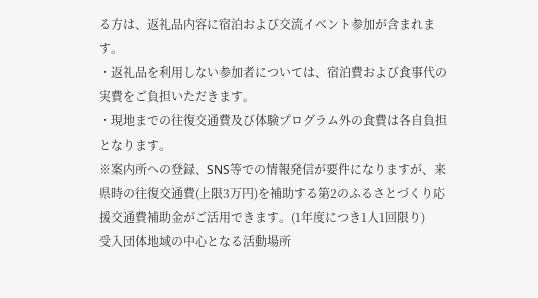る方は、返礼品内容に宿泊および交流イベント参加が含まれます。
・返礼品を利用しない参加者については、宿泊費および食事代の実費をご負担いただきます。
・現地までの往復交通費及び体験プログラム外の⾷費は各⾃負担となります。
※案内所への登録、SNS等での情報発信が要件になりますが、来県時の往復交通費(上限3万円)を補助する第2のふるさとづくり応援交通費補助金がご活用できます。(1年度につき1人1回限り)
受入団体地域の中心となる活動場所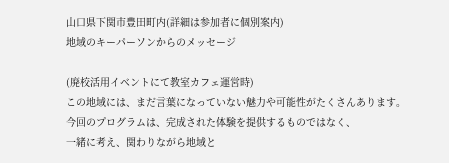山口県下関市豊田町内(詳細は参加者に個別案内)
地域のキーパーソンからのメッセージ

(廃校活用イベントにて教室カフェ運営時)
この地域には、まだ言葉になっていない魅力や可能性がたくさんあります。
今回のプログラムは、完成された体験を提供するものではなく、
一緒に考え、関わりながら地域と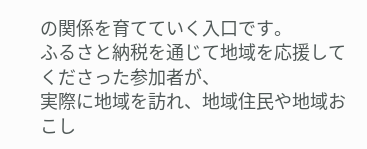の関係を育てていく入口です。
ふるさと納税を通じて地域を応援してくださった参加者が、
実際に地域を訪れ、地域住民や地域おこし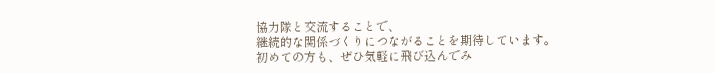協力隊と交流することで、
継続的な関係づくりにつながることを期待しています。
初めての方も、ぜひ気軽に飛び込んでみ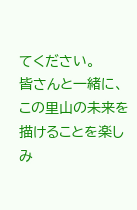てください。
皆さんと一緒に、この里山の未来を描けることを楽しみ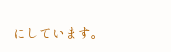にしています。